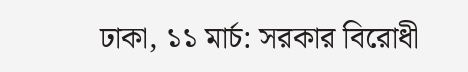ঢাকা, ১১ মার্চ: সরকার বিরোধী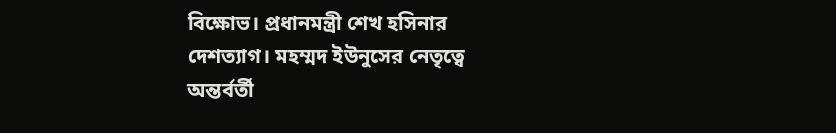বিক্ষোভ। প্রধানমন্ত্রী শেখ হসিনার দেশত্যাগ। মহম্মদ ইউনুসের নেতৃত্বে অন্তর্বর্তী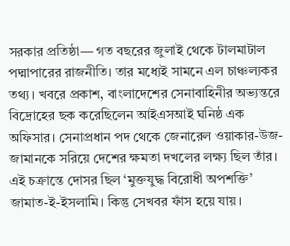সরকার প্রতিষ্ঠা— গত বছরের জুলাই থেকে টালমাটাল পদ্মাপারের রাজনীতি। তার মধ্যেই সামনে এল চাঞ্চল্যকর তথ্য। খবরে প্রকাশ, বাংলাদেশের সেনাবাহিনীর অভ্যন্তরে বিদ্রোহের ছক করেছিলেন আইএসআই ঘনিষ্ঠ এক অফিসার। সেনাপ্রধান পদ থেকে জেনারেল ওয়াকার-উজ-জামানকে সরিয়ে দেশের ক্ষমতা দখলের লক্ষ্য ছিল তাঁর। এই চক্রান্তে দোসর ছিল ‘মুক্তযুদ্ধ বিরোধী অপশক্তি’ জামাত-ই-ইসলামি। কিন্তু সেখবর ফাঁস হয়ে যায়।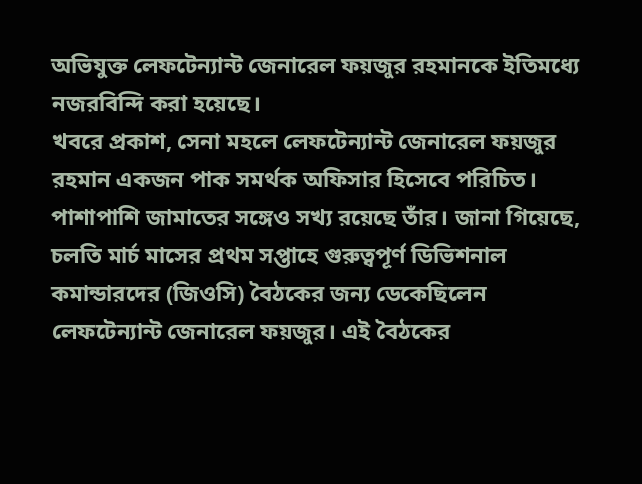অভিযুক্ত লেফটেন্যান্ট জেনারেল ফয়জুর রহমানকে ইতিমধ্যে নজরবিন্দি করা হয়েছে।
খবরে প্রকাশ, সেনা মহলে লেফটেন্যান্ট জেনারেল ফয়জুর রহমান একজন পাক সমর্থক অফিসার হিসেবে পরিচিত। পাশাপাশি জামাতের সঙ্গেও সখ্য রয়েছে তাঁর। জানা গিয়েছে, চলতি মার্চ মাসের প্রথম সপ্তাহে গুরুত্বপূর্ণ ডিভিশনাল কমান্ডারদের (জিওসি) বৈঠকের জন্য ডেকেছিলেন লেফটেন্যান্ট জেনারেল ফয়জুর। এই বৈঠকের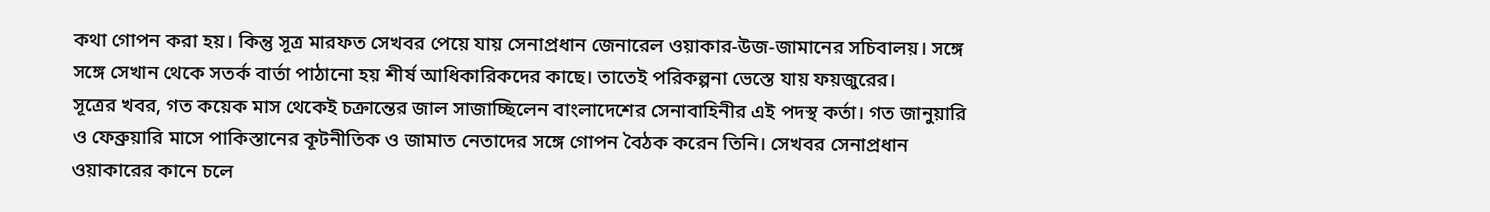কথা গোপন করা হয়। কিন্তু সূত্র মারফত সেখবর পেয়ে যায় সেনাপ্রধান জেনারেল ওয়াকার-উজ-জামানের সচিবালয়। সঙ্গে সঙ্গে সেখান থেকে সতর্ক বার্তা পাঠানো হয় শীর্ষ আধিকারিকদের কাছে। তাতেই পরিকল্পনা ভেস্তে যায় ফয়জুরের।
সূত্রের খবর, গত কয়েক মাস থেকেই চক্রান্তের জাল সাজাচ্ছিলেন বাংলাদেশের সেনাবাহিনীর এই পদস্থ কর্তা। গত জানুয়ারি ও ফেব্রুয়ারি মাসে পাকিস্তানের কূটনীতিক ও জামাত নেতাদের সঙ্গে গোপন বৈঠক করেন তিনি। সেখবর সেনাপ্রধান ওয়াকারের কানে চলে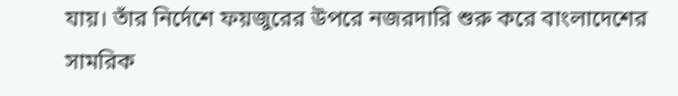যায়। তাঁর নির্দেশে ফয়জুরের উপরে নজরদারি শুরু করে বাংলাদেশের সামরিক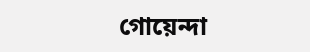গোয়েন্দা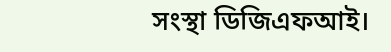সংস্থা ডিজিএফআই।